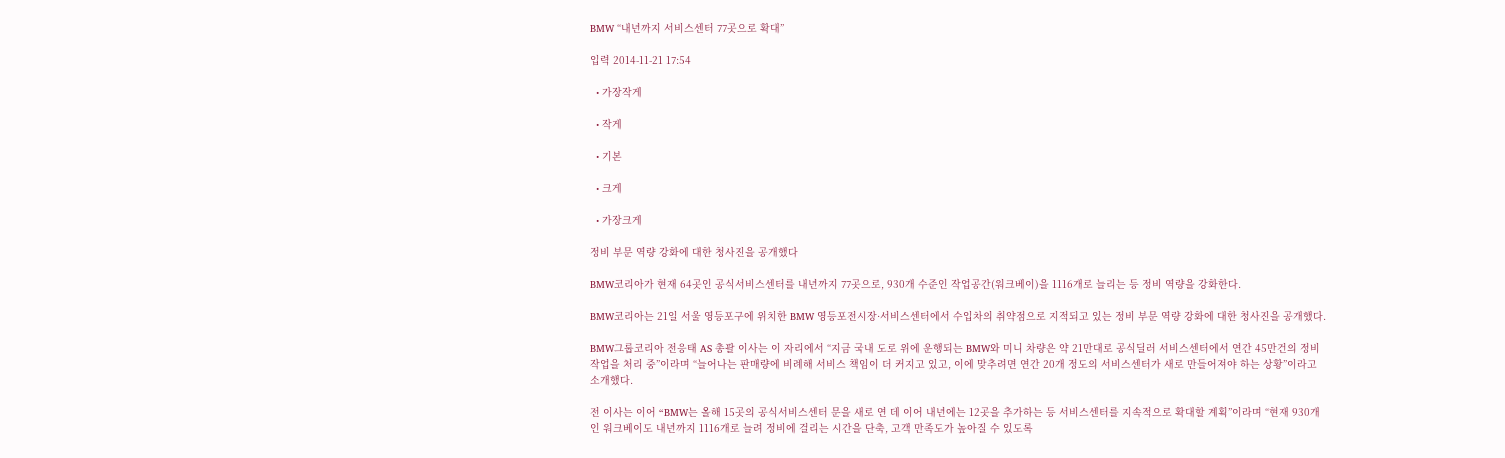BMW “내년까지 서비스센터 77곳으로 확대”

입력 2014-11-21 17:54

  • 가장작게

  • 작게

  • 기본

  • 크게

  • 가장크게

정비 부문 역량 강화에 대한 청사진을 공개했다

BMW코리아가 현재 64곳인 공식서비스센터를 내년까지 77곳으로, 930개 수준인 작업공간(워크베이)을 1116개로 늘리는 등 정비 역량을 강화한다.

BMW코리아는 21일 서울 영등포구에 위치한 BMW 영등포전시장·서비스센터에서 수입차의 취약점으로 지적되고 있는 정비 부문 역량 강화에 대한 청사진을 공개했다.

BMW그룹코리아 전응태 AS 총괄 이사는 이 자리에서 “지금 국내 도로 위에 운행되는 BMW와 미니 차량은 약 21만대로 공식딜러 서비스센터에서 연간 45만건의 정비 작업을 처리 중”이라며 “늘어나는 판매량에 비례해 서비스 책임이 더 커지고 있고, 이에 맞추려면 연간 20개 정도의 서비스센터가 새로 만들어져야 하는 상황”이라고 소개했다.

전 이사는 이어 “BMW는 올해 15곳의 공식서비스센터 문을 새로 연 데 이어 내년에는 12곳을 추가하는 등 서비스센터를 지속적으로 확대할 계획”이라며 “현재 930개인 워크베이도 내년까지 1116개로 늘려 정비에 걸리는 시간을 단축, 고객 만족도가 높아질 수 있도록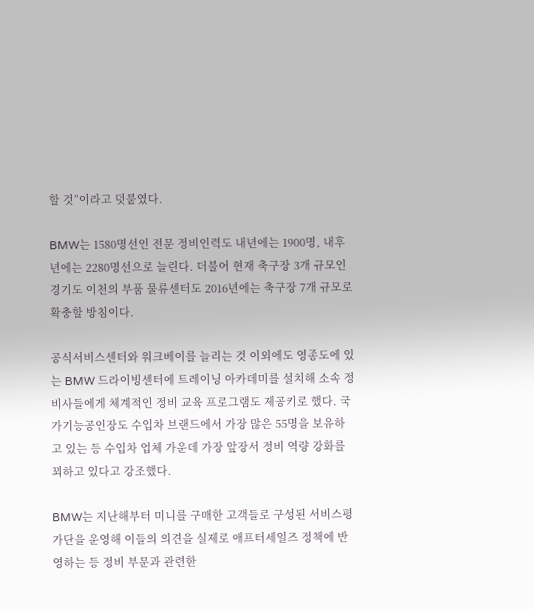할 것”이라고 덧붙였다.

BMW는 1580명선인 전문 정비인력도 내년에는 1900명, 내후년에는 2280명선으로 늘린다. 더불어 현재 축구장 3개 규모인 경기도 이천의 부품 물류센터도 2016년에는 축구장 7개 규모로 확충할 방침이다.

공식서비스센터와 워크베이를 늘리는 것 이외에도 영종도에 있는 BMW 드라이빙센터에 트레이닝 아카데미를 설치해 소속 정비사들에게 체계적인 정비 교육 프로그램도 제공키로 했다. 국가기능공인장도 수입차 브랜드에서 가장 많은 55명을 보유하고 있는 등 수입차 업체 가운데 가장 앞장서 정비 역량 강화를 꾀하고 있다고 강조했다.

BMW는 지난해부터 미니를 구매한 고객들로 구성된 서비스평가단을 운영해 이들의 의견을 실제로 애프터세일즈 정책에 반영하는 등 정비 부문과 관련한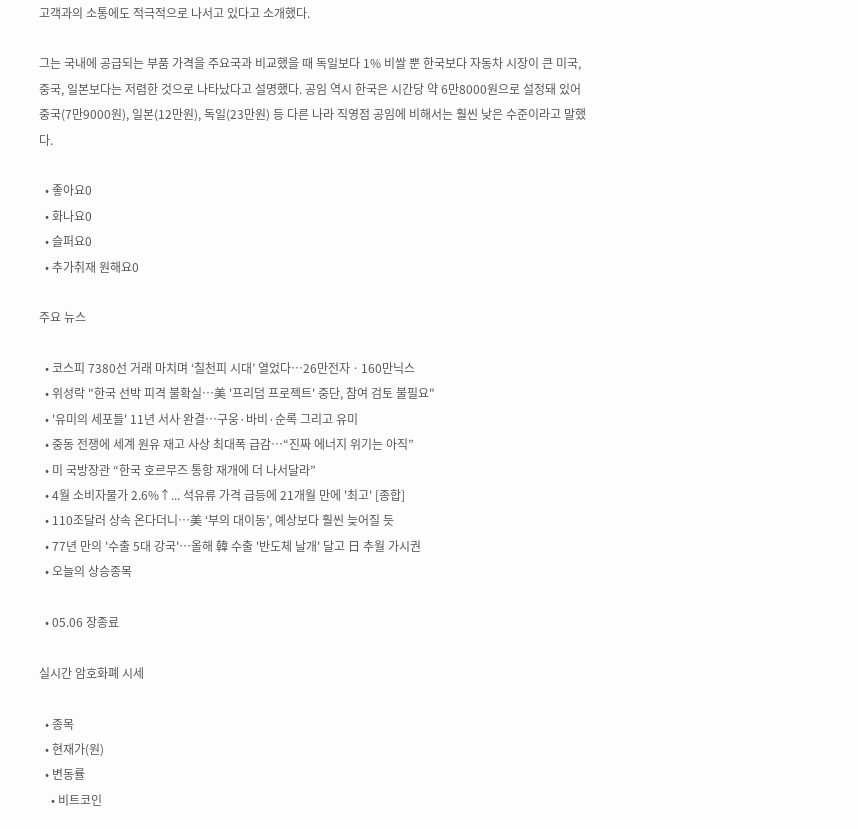고객과의 소통에도 적극적으로 나서고 있다고 소개했다.

그는 국내에 공급되는 부품 가격을 주요국과 비교했을 때 독일보다 1% 비쌀 뿐 한국보다 자동차 시장이 큰 미국, 중국, 일본보다는 저렴한 것으로 나타났다고 설명했다. 공임 역시 한국은 시간당 약 6만8000원으로 설정돼 있어 중국(7만9000원), 일본(12만원), 독일(23만원) 등 다른 나라 직영점 공임에 비해서는 훨씬 낮은 수준이라고 말했다.

  • 좋아요0
  • 화나요0
  • 슬퍼요0
  • 추가취재 원해요0

주요 뉴스

  • 코스피 7380선 거래 마치며 ‘칠천피 시대’ 열었다⋯26만전자ㆍ160만닉스
  • 위성락 "한국 선박 피격 불확실⋯美 '프리덤 프로젝트' 중단, 참여 검토 불필요"
  • '유미의 세포들' 11년 서사 완결…구웅·바비·순록 그리고 유미
  • 중동 전쟁에 세계 원유 재고 사상 최대폭 급감⋯“진짜 에너지 위기는 아직”
  • 미 국방장관 “한국 호르무즈 통항 재개에 더 나서달라”
  • 4월 소비자물가 2.6%↑... 석유류 가격 급등에 21개월 만에 '최고' [종합]
  • 110조달러 상속 온다더니…美 ‘부의 대이동’, 예상보다 훨씬 늦어질 듯
  • 77년 만의 '수출 5대 강국'⋯올해 韓 수출 '반도체 날개' 달고 日 추월 가시권
  • 오늘의 상승종목

  • 05.06 장종료

실시간 암호화폐 시세

  • 종목
  • 현재가(원)
  • 변동률
    • 비트코인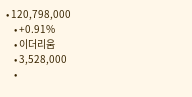• 120,798,000
    • +0.91%
    • 이더리움
    • 3,528,000
    •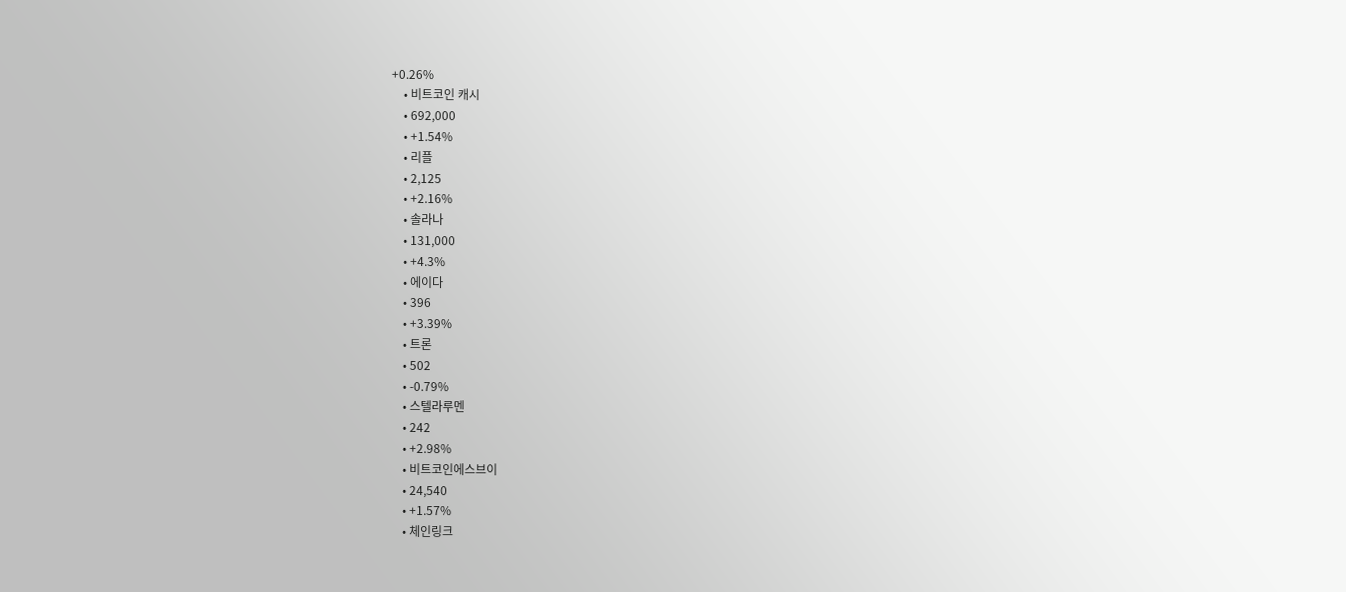+0.26%
    • 비트코인 캐시
    • 692,000
    • +1.54%
    • 리플
    • 2,125
    • +2.16%
    • 솔라나
    • 131,000
    • +4.3%
    • 에이다
    • 396
    • +3.39%
    • 트론
    • 502
    • -0.79%
    • 스텔라루멘
    • 242
    • +2.98%
    • 비트코인에스브이
    • 24,540
    • +1.57%
    • 체인링크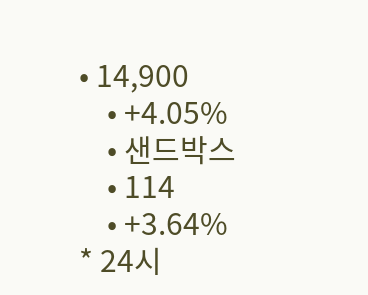• 14,900
    • +4.05%
    • 샌드박스
    • 114
    • +3.64%
* 24시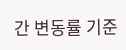간 변동률 기준